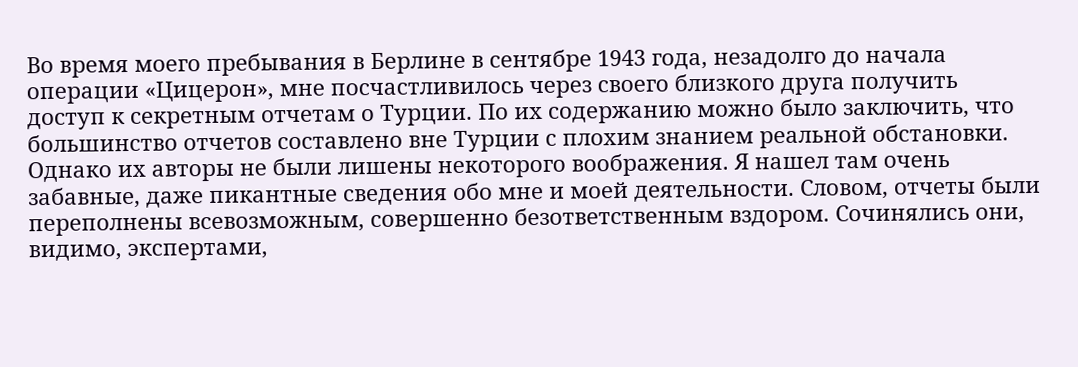Во время моего пребывания в Берлине в сентябре 1943 года, незадолго до начала операции «Цицерон», мне посчастливилось через своего близкого друга получить доступ к секретным отчетам о Турции. По их содержанию можно было заключить, что большинство отчетов составлено вне Турции с плохим знанием реальной обстановки. Однако их авторы не были лишены некоторого воображения. Я нашел там очень забавные, даже пикантные сведения обо мне и моей деятельности. Словом, отчеты были переполнены всевозможным, совершенно безответственным вздором. Сочинялись они, видимо, экспертами,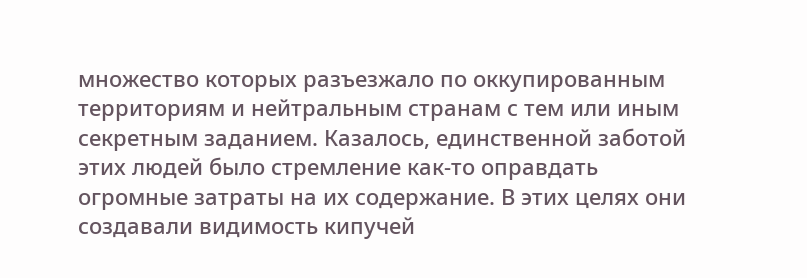множество которых разъезжало по оккупированным территориям и нейтральным странам с тем или иным секретным заданием. Казалось, единственной заботой этих людей было стремление как-то оправдать огромные затраты на их содержание. В этих целях они создавали видимость кипучей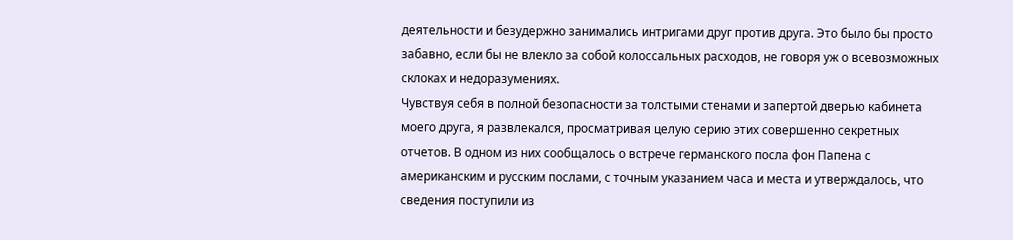деятельности и безудержно занимались интригами друг против друга. Это было бы просто забавно, если бы не влекло за собой колоссальных расходов, не говоря уж о всевозможных склоках и недоразумениях.
Чувствуя себя в полной безопасности за толстыми стенами и запертой дверью кабинета моего друга, я развлекался, просматривая целую серию этих совершенно секретных отчетов. В одном из них сообщалось о встрече германского посла фон Папена с американским и русским послами, с точным указанием часа и места и утверждалось, что сведения поступили из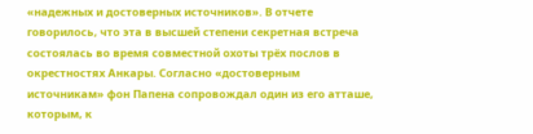«надежных и достоверных источников». В отчете говорилось, что эта в высшей степени секретная встреча состоялась во время совместной охоты трёх послов в окрестностях Анкары. Согласно «достоверным источникам» фон Папена сопровождал один из его атташе, которым, к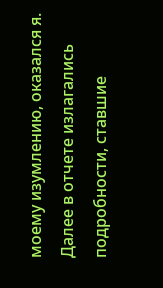моему изумлению, оказался я. Далее в отчете излагались подробности, ставшие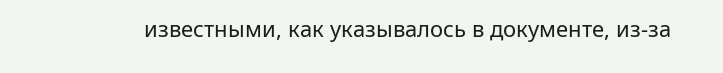известными, как указывалось в документе, из-за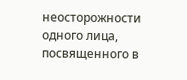неосторожности одного лица, посвященного в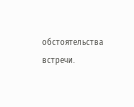обстоятельства встречи.